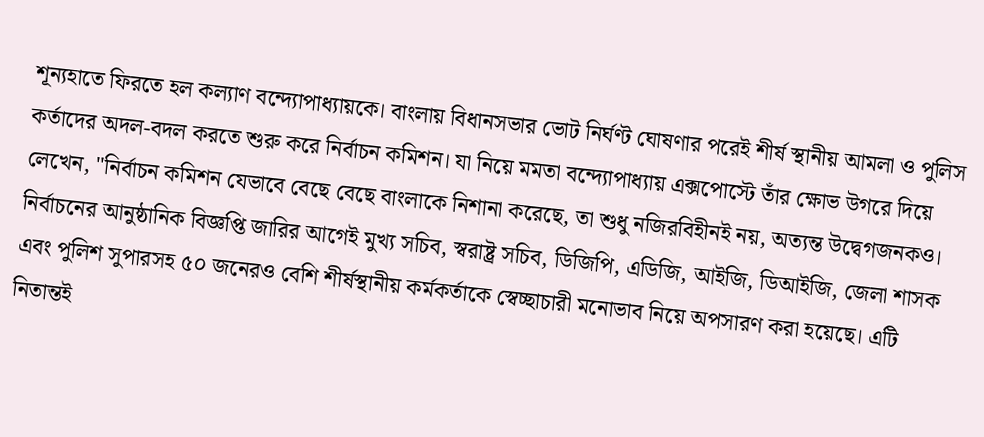শূন্যহাতে ফিরতে হল কল্যাণ বন্দ্যোপাধ্যায়কে। বাংলায় বিধানসভার ভোট নির্ঘণ্ট ঘোষণার পরেই শীর্ষ স্থানীয় আমলা ও পুলিস কর্তাদের অদল-বদল করতে শুরু করে নির্বাচন কমিশন। যা নিয়ে মমতা বন্দ্যোপাধ্যায় এক্সপোস্টে তাঁর ক্ষোভ উগরে দিয়ে লেখেন, "নির্বাচন কমিশন যেভাবে বেছে বেছে বাংলাকে নিশানা করেছে, তা শুধু নজিরবিহীনই নয়, অত্যন্ত উদ্বেগজনকও। নির্বাচনের আনুষ্ঠানিক বিজ্ঞপ্তি জারির আগেই মুখ্য সচিব, স্বরাষ্ট্র সচিব, ডিজিপি, এডিজি, আইজি, ডিআইজি, জেলা শাসক এবং পুলিশ সুপারসহ ৫০ জনেরও বেশি শীর্ষস্থানীয় কর্মকর্তাকে স্বেচ্ছাচারী মনোভাব নিয়ে অপসারণ করা হয়েছে। এটি নিতান্তই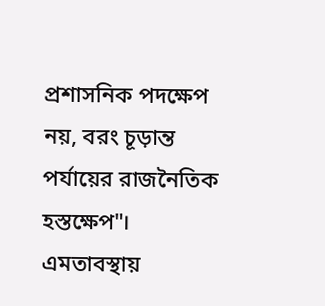প্রশাসনিক পদক্ষেপ নয়, বরং চূড়ান্ত পর্যায়ের রাজনৈতিক হস্তক্ষেপ"।
এমতাবস্থায়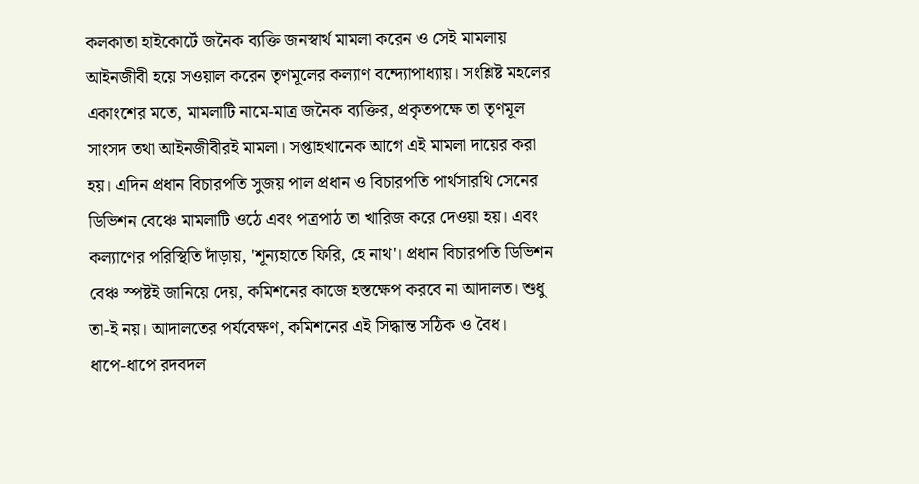কলকাতা হাইকোর্টে জনৈক ব্যক্তি জনস্বার্থ মামলা করেন ও সেই মামলায় আইনজীবী হয়ে সওয়াল করেন তৃণমূলের কল্যাণ বন্দ্যোপাধ্যায়। সংশ্লিষ্ট মহলের একাংশের মতে, মামলাটি নামে-মাত্র জনৈক ব্যক্তির, প্রকৃতপক্ষে তা তৃণমূল সাংসদ তথা আইনজীবীরই মামলা। সপ্তাহখানেক আগে এই মামলা দায়ের করা হয়। এদিন প্রধান বিচারপতি সুজয় পাল প্রধান ও বিচারপতি পার্থসারথি সেনের ডিভিশন বেঞ্চে মামলাটি ওঠে এবং পত্রপাঠ তা খারিজ করে দেওয়া হয়। এবং কল্যাণের পরিস্থিতি দাঁড়ায়, 'শূন্যহাতে ফিরি, হে নাথ'। প্রধান বিচারপতি ডিভিশন বেঞ্চ স্পষ্টই জানিয়ে দেয়, কমিশনের কাজে হস্তক্ষেপ করবে না আদালত। শুধু তা-ই নয়। আদালতের পর্যবেক্ষণ, কমিশনের এই সিদ্ধান্ত সঠিক ও বৈধ।
ধাপে-ধাপে রদবদল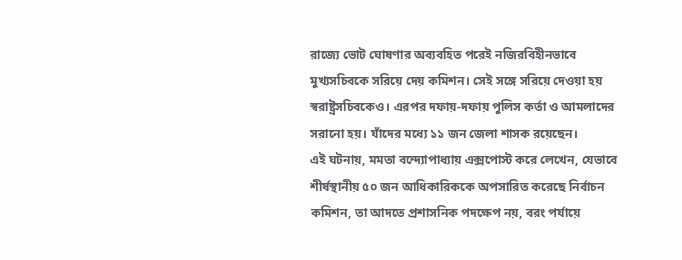রাজ্যে ভোট ঘোষণার অব্যবহিত পরেই নজিরবিহীনভাবে মুখ্যসচিবকে সরিয়ে দেয় কমিশন। সেই সঙ্গে সরিয়ে দেওয়া হয় স্বরাষ্ট্রসচিবকেও। এরপর দফায়-দফায় পুলিস কর্তা ও আমলাদের সরানো হয়। যাঁদের মধ্যে ১১ জন জেলা শাসক রয়েছেন।
এই ঘটনায়, মমতা বন্দ্যোপাধ্যায় এক্সপোস্ট করে লেখেন, যেভাবে শীর্ষস্থানীয় ৫০ জন আধিকারিককে অপসারিত করেছে নির্বাচন কমিশন, তা আদতে প্রশাসনিক পদক্ষেপ নয়, বরং পর্যায়ে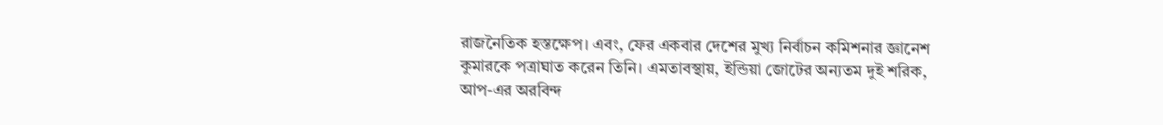রাজনৈতিক হস্তক্ষেপ। এবং, ফের একবার দেশের মুখ্য নির্বাচন কমিশনার জ্ঞানেশ কুমারকে পত্রাঘাত করেন তিনি। এমতাবস্থায়, ইন্ডিয়া জোটের অন্যতম দুই শরিক, আপ-এর অরবিন্দ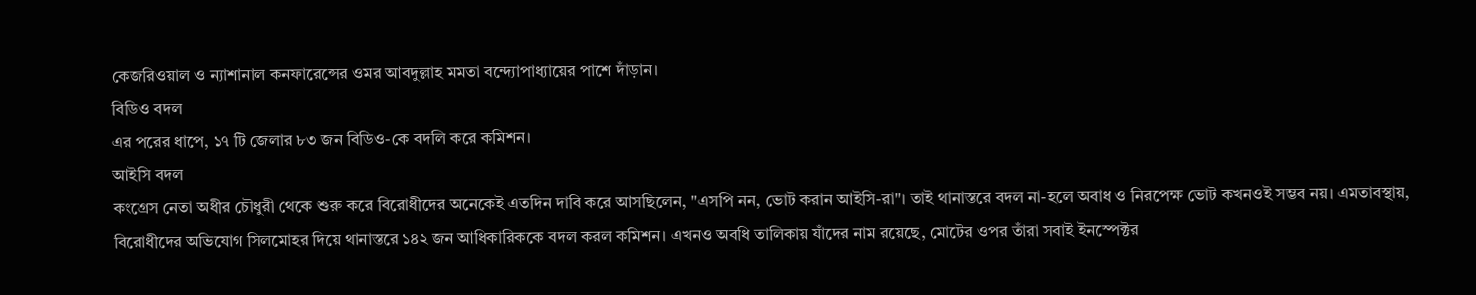কেজরিওয়াল ও ন্যাশানাল কনফারেন্সের ওমর আবদুল্লাহ মমতা বন্দ্যোপাধ্যায়ের পাশে দাঁড়ান।
বিডিও বদল
এর পরের ধাপে, ১৭ টি জেলার ৮৩ জন বিডিও-কে বদলি করে কমিশন।
আইসি বদল
কংগ্রেস নেতা অধীর চৌধুরী থেকে শুরু করে বিরোধীদের অনেকেই এতদিন দাবি করে আসছিলেন, "এসপি নন, ভোট করান আইসি-রা"। তাই থানাস্তরে বদল না-হলে অবাধ ও নিরপেক্ষ ভোট কখনওই সম্ভব নয়। এমতাবস্থায়, বিরোধীদের অভিযোগ সিলমোহর দিয়ে থানাস্তরে ১৪২ জন আধিকারিককে বদল করল কমিশন। এখনও অবধি তালিকায় যাঁদের নাম রয়েছে, মোটের ওপর তাঁরা সবাই ইনস্পেক্টর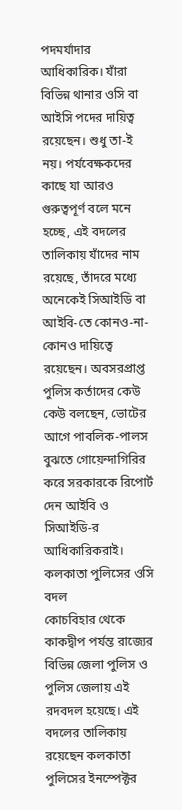পদমর্যাদার আধিকারিক। যাঁরা বিভিন্ন থানার ওসি বা আইসি পদের দায়িত্ব রয়েছেন। শুধু তা-ই নয়। পর্যবেক্ষকদের কাছে যা আরও গুরুত্বপূর্ণ বলে মনে হচ্ছে, এই বদলের তালিকায় যাঁদের নাম রয়েছে, তাঁদরে মধ্যে অনেকেই সিআইডি বা আইবি-তে কোনও-না-কোনও দায়িত্বে রয়েছেন। অবসরপ্রাপ্ত পুলিস কর্তাদের কেউ কেউ বলছেন, ভোটের আগে পাবলিক-পালস বুঝতে গোয়েন্দাগিরির করে সরকারকে রিপোর্ট দেন আইবি ও সিআইডি-র আধিকারিকরাই।
কলকাতা পুলিসের ওসি বদল
কোচবিহার থেকে কাকদ্বীপ পর্যন্ত রাজ্যের বিভিন্ন জেলা পুলিস ও পুলিস জেলায় এই রদবদল হয়েছে। এই বদলের তালিকায় রয়েছেন কলকাতা পুলিসের ইনস্পেক্টর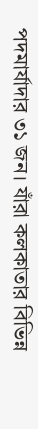পদমার্যাদার ৩১ জন। যাঁরা কলকাতার বিভিন্ন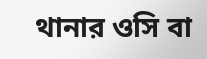থানার ওসি বা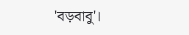'বড়বাবু'।